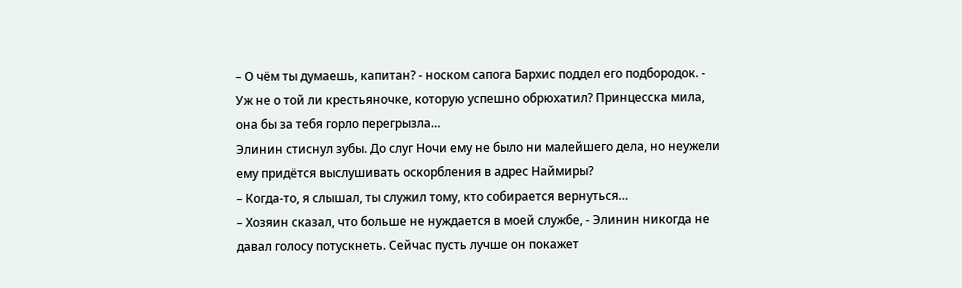– О чём ты думаешь, капитан? - носком сапога Бархис поддел его подбородок. - Уж не о той ли крестьяночке, которую успешно обрюхатил? Принцесска мила, она бы за тебя горло перегрызла…
Элинин стиснул зубы. До слуг Ночи ему не было ни малейшего дела, но неужели ему придётся выслушивать оскорбления в адрес Наймиры?
– Когда-то, я слышал, ты служил тому, кто собирается вернуться…
– Хозяин сказал, что больше не нуждается в моей службе, - Элинин никогда не давал голосу потускнеть. Сейчас пусть лучше он покажет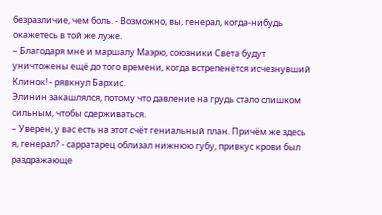безразличие, чем боль. - Возможно, вы, генерал, когда-нибудь окажетесь в той же луже.
– Благодаря мне и маршалу Маэрю, союзники Света будут уничтожены ещё до того времени, когда встрепенётся исчезнувший Клинок! - рявкнул Бархис.
Элинин закашлялся, потому что давление на грудь стало слишком сильным, чтобы сдерживаться.
– Уверен, у вас есть на этот счёт гениальный план. Причём же здесь я, генерал? - сарратарец облизал нижнюю губу, привкус крови был раздражающе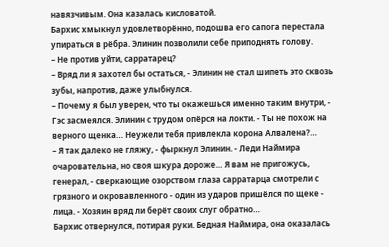навязчивым. Она казалась кисловатой.
Бархис хмыкнул удовлетворённо, подошва его сапога перестала упираться в рёбра. Элинин позволили себе приподнять голову.
– Не против уйти, сарратарец?
– Вряд ли я захотел бы остаться, - Элинин не стал шипеть это сквозь зубы, напротив, даже улыбнулся.
– Почему я был уверен, что ты окажешься именно таким внутри, - Гэс засмеялся. Элинин с трудом опёрся на локти. - Ты не похож на верного щенка… Неужели тебя привлекла корона Алвалена?…
– Я так далеко не гляжу, - фыркнул Элинин. - Леди Наймира очаровательна, но своя шкура дороже… Я вам не пригожусь, генерал, - сверкающие озорством глаза сарратарца смотрели с грязного и окровавленного - один из ударов пришёлся по щеке - лица. - Хозяин вряд ли берёт своих слуг обратно…
Бархис отвернулся, потирая руки. Бедная Наймира, она оказалась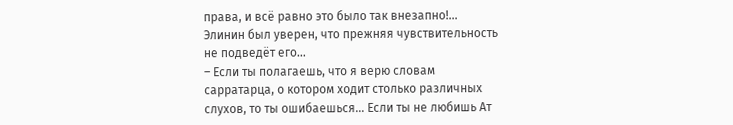права, и всё равно это было так внезапно!… Элинин был уверен, что прежняя чувствительность не подведёт его…
– Если ты полагаешь, что я верю словам сарратарца, о котором ходит столько различных слухов, то ты ошибаешься… Если ты не любишь Ат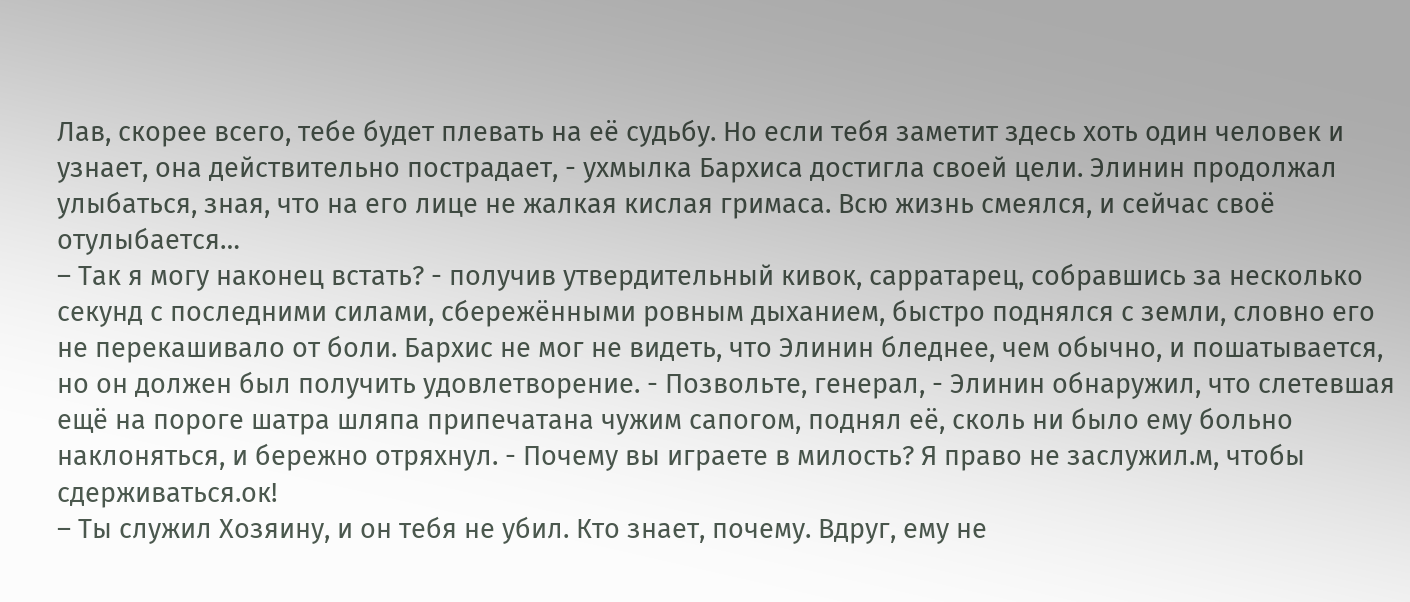Лав, скорее всего, тебе будет плевать на её судьбу. Но если тебя заметит здесь хоть один человек и узнает, она действительно пострадает, - ухмылка Бархиса достигла своей цели. Элинин продолжал улыбаться, зная, что на его лице не жалкая кислая гримаса. Всю жизнь смеялся, и сейчас своё отулыбается…
– Так я могу наконец встать? - получив утвердительный кивок, сарратарец, собравшись за несколько секунд с последними силами, сбережёнными ровным дыханием, быстро поднялся с земли, словно его не перекашивало от боли. Бархис не мог не видеть, что Элинин бледнее, чем обычно, и пошатывается, но он должен был получить удовлетворение. - Позвольте, генерал, - Элинин обнаружил, что слетевшая ещё на пороге шатра шляпа припечатана чужим сапогом, поднял её, сколь ни было ему больно наклоняться, и бережно отряхнул. - Почему вы играете в милость? Я право не заслужил.м, чтобы сдерживаться.ок!
– Ты служил Хозяину, и он тебя не убил. Кто знает, почему. Вдруг, ему не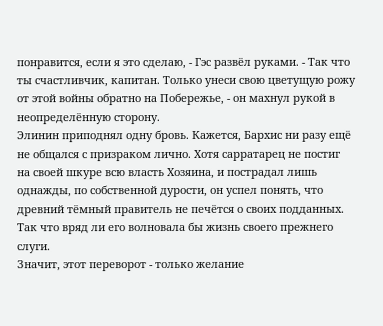понравится, если я это сделаю, - Гэс развёл руками. - Так что ты счастливчик, капитан. Только унеси свою цветущую рожу от этой войны обратно на Побережье, - он махнул рукой в неопределённую сторону.
Элинин приподнял одну бровь. Кажется, Бархис ни разу ещё не общался с призраком лично. Хотя сарратарец не постиг на своей шкуре всю власть Хозяина, и пострадал лишь однажды, по собственной дурости, он успел понять, что древний тёмный правитель не печётся о своих подданных. Так что вряд ли его волновала бы жизнь своего прежнего слуги.
Значит, этот переворот - только желание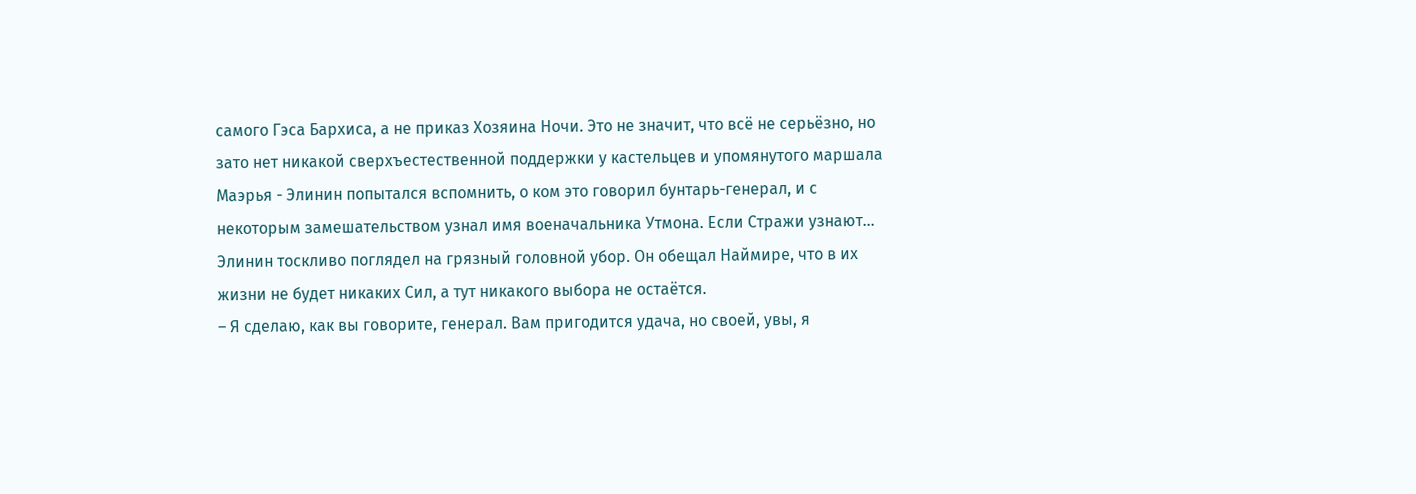самого Гэса Бархиса, а не приказ Хозяина Ночи. Это не значит, что всё не серьёзно, но зато нет никакой сверхъестественной поддержки у кастельцев и упомянутого маршала Маэрья - Элинин попытался вспомнить, о ком это говорил бунтарь-генерал, и с некоторым замешательством узнал имя военачальника Утмона. Если Стражи узнают…
Элинин тоскливо поглядел на грязный головной убор. Он обещал Наймире, что в их жизни не будет никаких Сил, а тут никакого выбора не остаётся.
– Я сделаю, как вы говорите, генерал. Вам пригодится удача, но своей, увы, я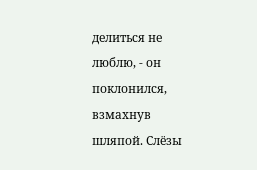делиться не люблю, - он поклонился, взмахнув шляпой. Слёзы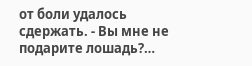от боли удалось сдержать. - Вы мне не подарите лошадь?…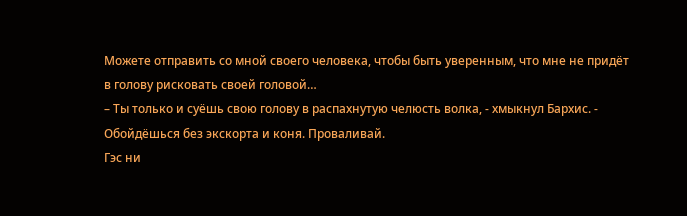Можете отправить со мной своего человека, чтобы быть уверенным, что мне не придёт в голову рисковать своей головой…
– Ты только и суёшь свою голову в распахнутую челюсть волка, - хмыкнул Бархис. - Обойдёшься без экскорта и коня. Проваливай.
Гэс ни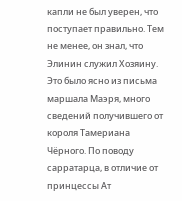капли не был уверен, что поступает правильно. Тем не менее, он знал, что Элинин служил Хозяину. Это было ясно из письма маршала Маэря, много сведений получившего от короля Тамериана Чёрного. По поводу сарратарца, в отличие от принцессы Ат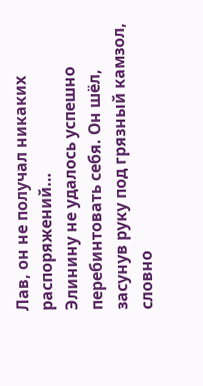Лав, он не получал никаких распоряжений…
Элинину не удалось успешно перебинтовать себя. Он шёл, засунув руку под грязный камзол, словно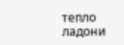тепло ладони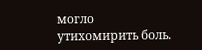могло утихомирить боль.